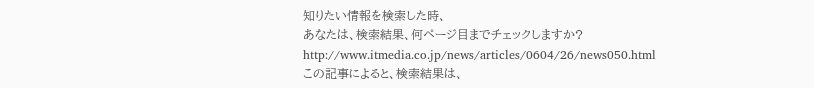知りたい情報を検索した時、
あなたは、検索結果、何ページ目までチェックしますか?
http://www.itmedia.co.jp/news/articles/0604/26/news050.html
この記事によると、検索結果は、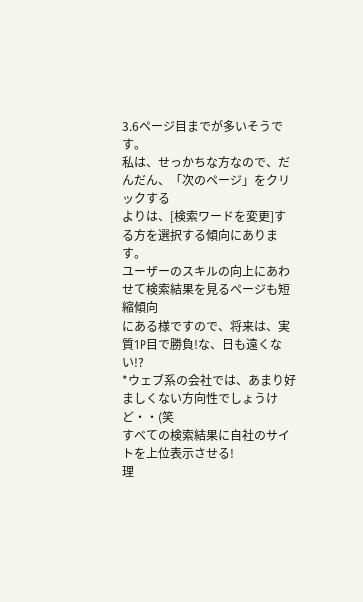3.6ページ目までが多いそうです。
私は、せっかちな方なので、だんだん、「次のページ」をクリックする
よりは、[検索ワードを変更]する方を選択する傾向にあります。
ユーザーのスキルの向上にあわせて検索結果を見るページも短縮傾向
にある様ですので、将来は、実質1P目で勝負!な、日も遠くない!?
*ウェブ系の会社では、あまり好ましくない方向性でしょうけど・・(笑
すべての検索結果に自社のサイトを上位表示させる!
理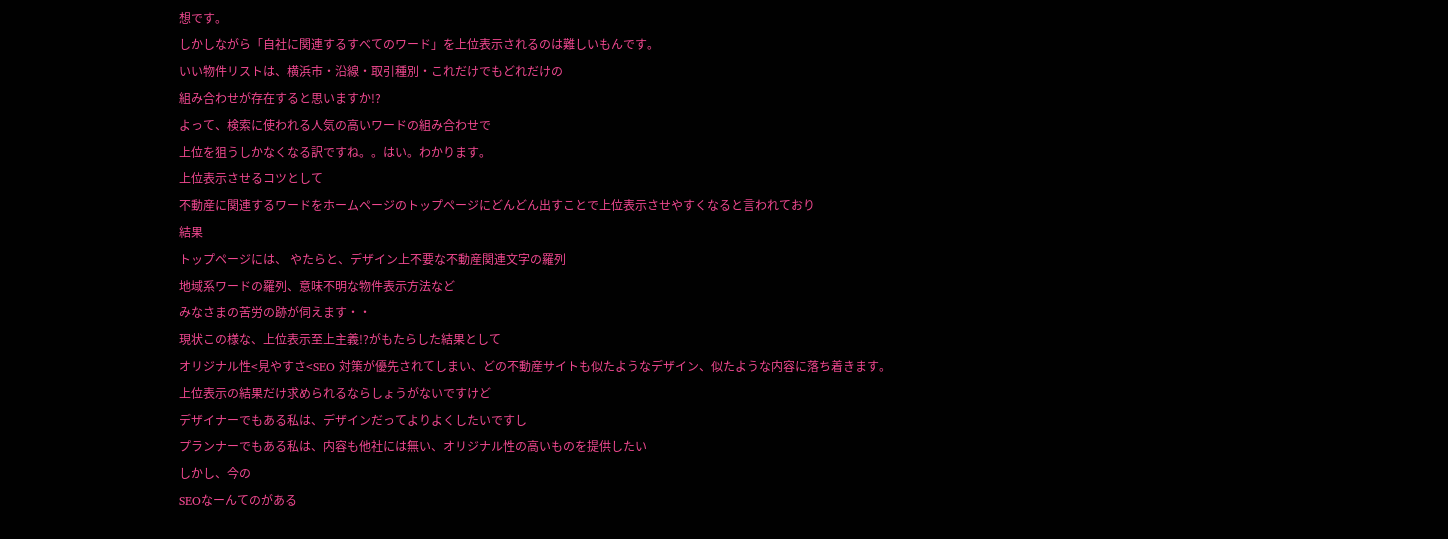想です。
しかしながら「自社に関連するすべてのワード」を上位表示されるのは難しいもんです。
いい物件リストは、横浜市・沿線・取引種別・これだけでもどれだけの
組み合わせが存在すると思いますか!?
よって、検索に使われる人気の高いワードの組み合わせで
上位を狙うしかなくなる訳ですね。。はい。わかります。
上位表示させるコツとして
不動産に関連するワードをホームページのトップページにどんどん出すことで上位表示させやすくなると言われており
結果
トップページには、 やたらと、デザイン上不要な不動産関連文字の羅列
地域系ワードの羅列、意味不明な物件表示方法など
みなさまの苦労の跡が伺えます・・
現状この様な、上位表示至上主義!?がもたらした結果として
オリジナル性<見やすさ<SEO 対策が優先されてしまい、どの不動産サイトも似たようなデザイン、似たような内容に落ち着きます。
上位表示の結果だけ求められるならしょうがないですけど
デザイナーでもある私は、デザインだってよりよくしたいですし
プランナーでもある私は、内容も他社には無い、オリジナル性の高いものを提供したい
しかし、今の
SEOなーんてのがある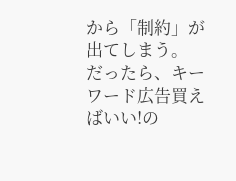から「制約」が出てしまう。
だったら、キーワード広告買えばいい!の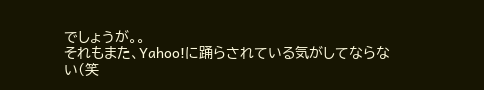でしょうが。。
それもまた、Yahoo!に踊らされている気がしてならない(笑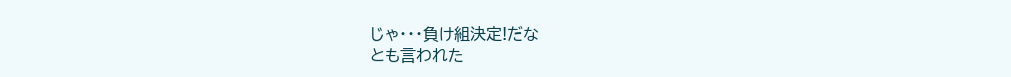じゃ・・・負け組決定!だな
とも言われた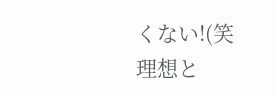くない!(笑
理想と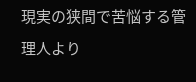現実の狭間で苦悩する管理人より